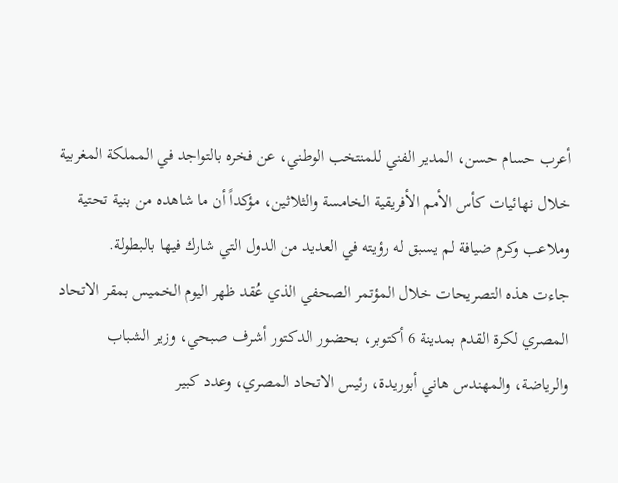أعرب حسام حسن، المدير الفني للمنتخب الوطني، عن فخره بالتواجد في المملكة المغربية خلال نهائيات كأس الأمم الأفريقية الخامسة والثلاثين، مؤكداً أن ما شاهده من بنية تحتية وملاعب وكرم ضيافة لم يسبق له رؤيته في العديد من الدول التي شارك فيها بالبطولة.
جاءت هذه التصريحات خلال المؤتمر الصحفي الذي عُقد ظهر اليوم الخميس بمقر الاتحاد المصري لكرة القدم بمدينة 6 أكتوبر، بحضور الدكتور أشرف صبحي، وزير الشباب والرياضة، والمهندس هاني أبوريدة، رئيس الاتحاد المصري، وعدد كبير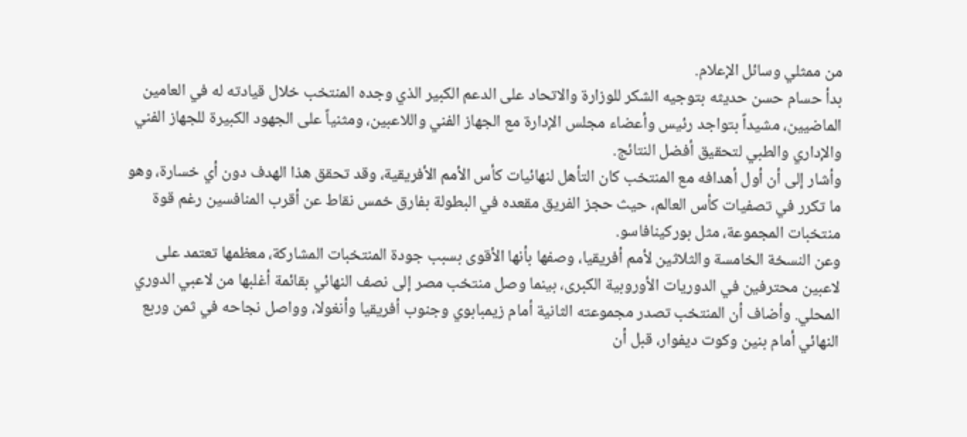من ممثلي وسائل الإعلام.
بدأ حسام حسن حديثه بتوجيه الشكر للوزارة والاتحاد على الدعم الكبير الذي وجده المنتخب خلال قيادته له في العامين الماضيين، مشيداً بتواجد رئيس وأعضاء مجلس الإدارة مع الجهاز الفني واللاعبين، ومثنياً على الجهود الكبيرة للجهاز الفني والإداري والطبي لتحقيق أفضل النتائج.
وأشار إلى أن أول أهدافه مع المنتخب كان التأهل لنهائيات كأس الأمم الأفريقية، وقد تحقق هذا الهدف دون أي خسارة، وهو ما تكرر في تصفيات كأس العالم، حيث حجز الفريق مقعده في البطولة بفارق خمس نقاط عن أقرب المنافسين رغم قوة منتخبات المجموعة، مثل بوركينافاسو.
وعن النسخة الخامسة والثلاثين لأمم أفريقيا، وصفها بأنها الأقوى بسبب جودة المنتخبات المشاركة، معظمها تعتمد على لاعبين محترفين في الدوريات الأوروبية الكبرى، بينما وصل منتخب مصر إلى نصف النهائي بقائمة أغلبها من لاعبي الدوري المحلي. وأضاف أن المنتخب تصدر مجموعته الثانية أمام زيمبابوي وجنوب أفريقيا وأنغولا، وواصل نجاحه في ثمن وربع النهائي أمام بنين وكوت ديفوار، قبل أن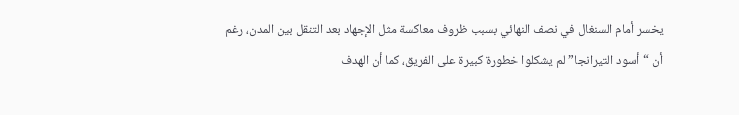يخسر أمام السنغال في نصف النهائي بسبب ظروف معاكسة مثل الإجهاد بعد التنقل بين المدن، رغم أن “أسود التيرانجا” لم يشكلوا خطورة كبيرة على الفريق، كما أن الهدف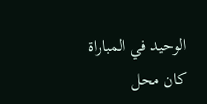الوحيد في المباراة كان محل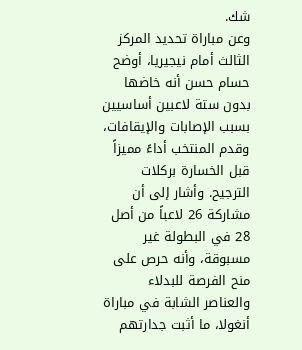شك.
وعن مباراة تحديد المركز الثالث أمام نيجيريا، أوضح حسام حسن أنه خاضها بدون ستة لاعبين أساسيين بسبب الإصابات والإيقافات، وقدم المنتخب أداءً مميزاً قبل الخسارة بركلات الترجيح. وأشار إلى أن مشاركة 26 لاعباً من أصل 28 في البطولة غير مسبوقة، وأنه حرص على منح الفرصة للبدلاء والعناصر الشابة في مباراة أنغولا، ما أثبت جدارتهم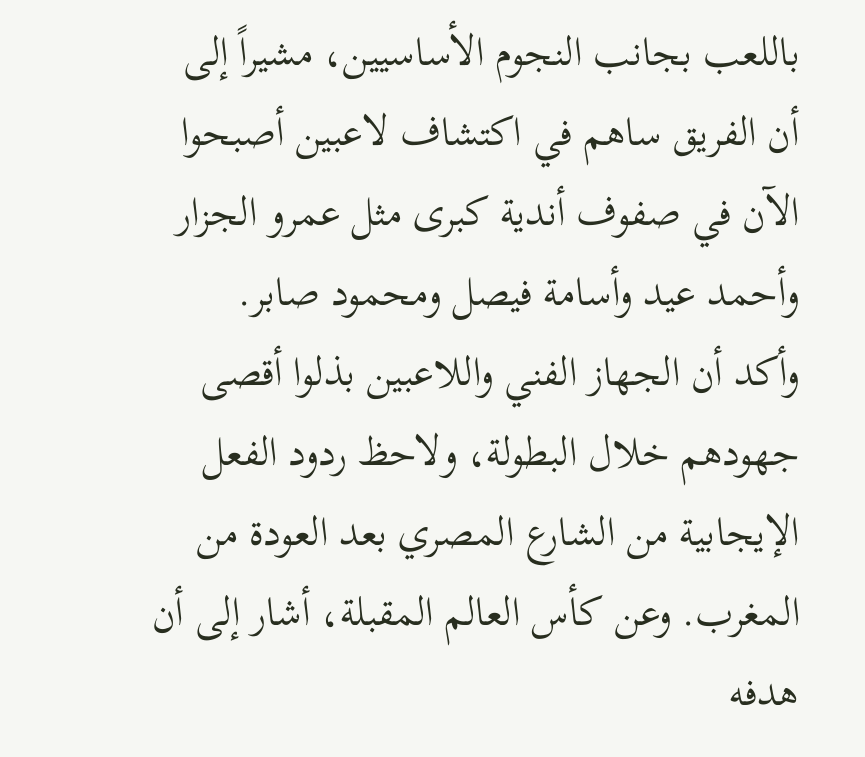باللعب بجانب النجوم الأساسيين، مشيراً إلى أن الفريق ساهم في اكتشاف لاعبين أصبحوا الآن في صفوف أندية كبرى مثل عمرو الجزار وأحمد عيد وأسامة فيصل ومحمود صابر.
وأكد أن الجهاز الفني واللاعبين بذلوا أقصى جهودهم خلال البطولة، ولاحظ ردود الفعل الإيجابية من الشارع المصري بعد العودة من المغرب. وعن كأس العالم المقبلة، أشار إلى أن هدفه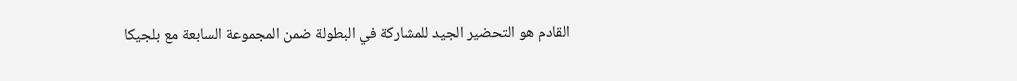القادم هو التحضير الجيد للمشاركة في البطولة ضمن المجموعة السابعة مع بلجيكا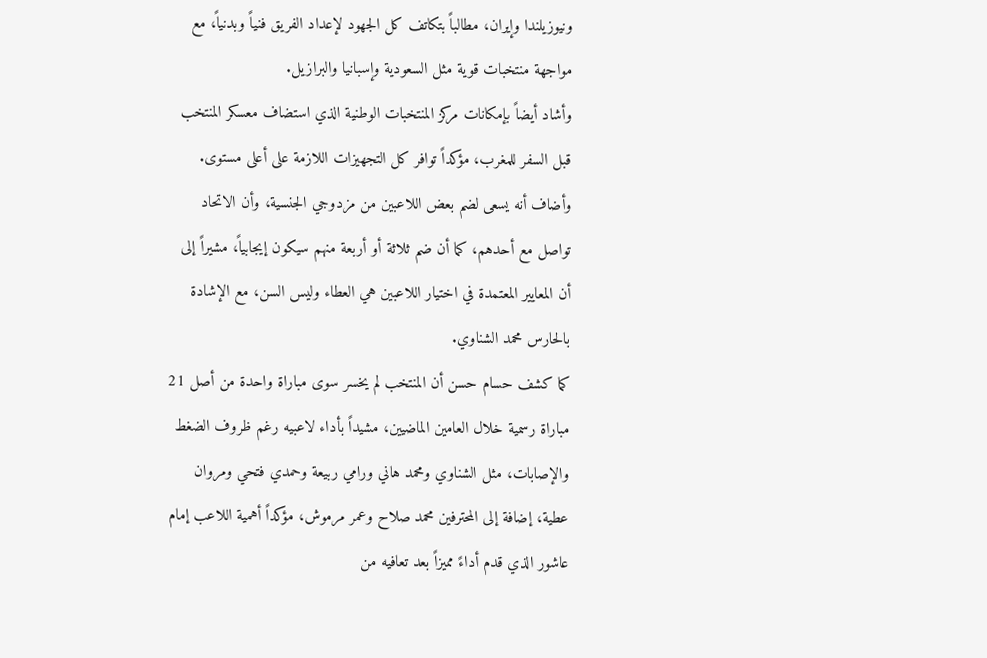ونيوزيلندا وإيران، مطالباً بتكاتف كل الجهود لإعداد الفريق فنياً وبدنياً، مع مواجهة منتخبات قوية مثل السعودية وإسبانيا والبرازيل.
وأشاد أيضاً بإمكانات مركز المنتخبات الوطنية الذي استضاف معسكر المنتخب قبل السفر للمغرب، مؤكداً توافر كل التجهيزات اللازمة على أعلى مستوى. وأضاف أنه يسعى لضم بعض اللاعبين من مزدوجي الجنسية، وأن الاتحاد تواصل مع أحدهم، كما أن ضم ثلاثة أو أربعة منهم سيكون إيجابياً، مشيراً إلى أن المعايير المعتمدة في اختيار اللاعبين هي العطاء وليس السن، مع الإشادة بالحارس محمد الشناوي.
كما كشف حسام حسن أن المنتخب لم يخسر سوى مباراة واحدة من أصل 21 مباراة رسمية خلال العامين الماضيين، مشيداً بأداء لاعبيه رغم ظروف الضغط والإصابات، مثل الشناوي ومحمد هاني ورامي ربيعة وحمدي فتحي ومروان عطية، إضافة إلى المحترفين محمد صلاح وعمر مرموش، مؤكداً أهمية اللاعب إمام عاشور الذي قدم أداءً مميزاً بعد تعافيه من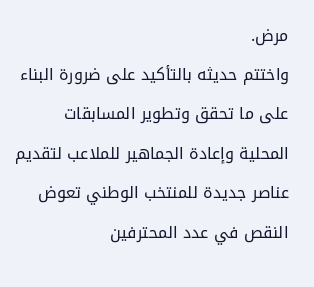مرض.
واختتم حديثه بالتأكيد على ضرورة البناء على ما تحقق وتطوير المسابقات المحلية وإعادة الجماهير للملاعب لتقديم عناصر جديدة للمنتخب الوطني تعوض النقص في عدد المحترفين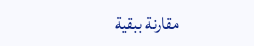مقارنة ببقية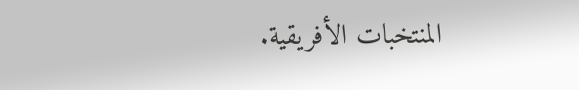المنتخبات الأفريقية.